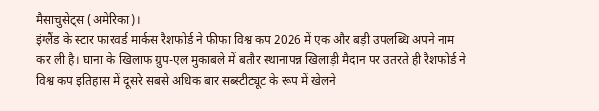मैसाचुसेट्स (अमेरिका)।
इंग्लैंड के स्टार फारवर्ड मार्कस रैशफोर्ड ने फीफा विश्व कप 2026 में एक और बड़ी उपलब्धि अपने नाम कर ली है। घाना के खिलाफ ग्रुप-एल मुकाबले में बतौर स्थानापन्न खिलाड़ी मैदान पर उतरते ही रैशफोर्ड ने विश्व कप इतिहास में दूसरे सबसे अधिक बार सब्स्टीट्यूट के रूप में खेलने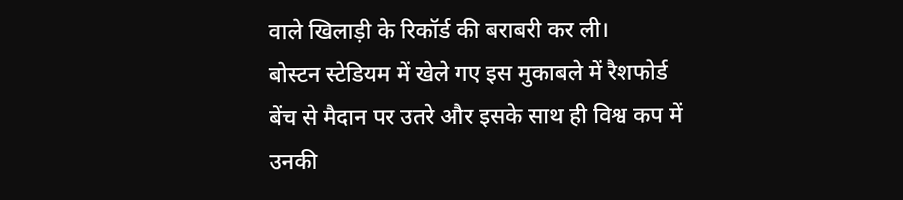वाले खिलाड़ी के रिकॉर्ड की बराबरी कर ली।
बोस्टन स्टेडियम में खेले गए इस मुकाबले में रैशफोर्ड बेंच से मैदान पर उतरे और इसके साथ ही विश्व कप में उनकी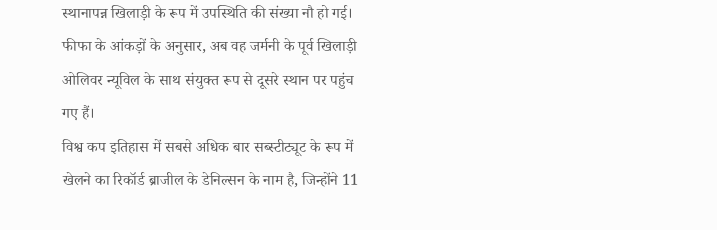स्थानापन्न खिलाड़ी के रूप में उपस्थिति की संख्या नौ हो गई। फीफा के आंकड़ों के अनुसार, अब वह जर्मनी के पूर्व खिलाड़ी ओलिवर न्यूविल के साथ संयुक्त रूप से दूसरे स्थान पर पहुंच गए हैं।
विश्व कप इतिहास में सबसे अधिक बार सब्स्टीट्यूट के रूप में खेलने का रिकॉर्ड ब्राजील के डेनिल्सन के नाम है, जिन्होंने 11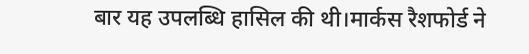बार यह उपलब्धि हासिल की थी।मार्कस रैशफोर्ड ने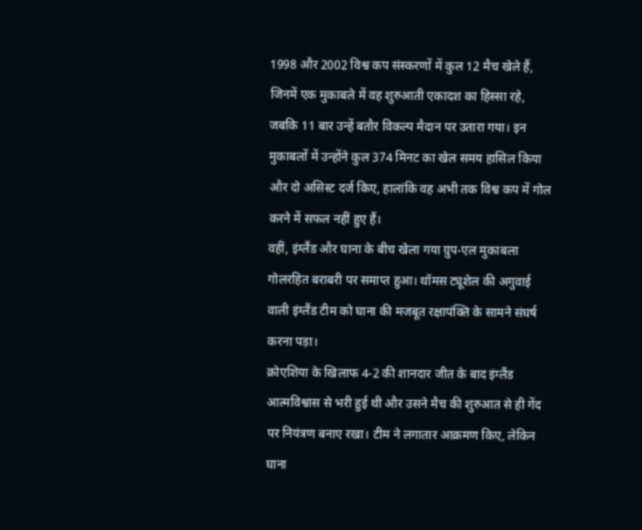1998 और 2002 विश्व कप संस्करणों में कुल 12 मैच खेले हैं, जिनमें एक मुकाबले में वह शुरुआती एकादश का हिस्सा रहे, जबकि 11 बार उन्हें बतौर विकल्प मैदान पर उतारा गया। इन मुकाबलों में उन्होंने कुल 374 मिनट का खेल समय हासिल किया और दो असिस्ट दर्ज किए, हालांकि वह अभी तक विश्व कप में गोल करने में सफल नहीं हुए हैं।
वहीं, इंग्लैंड और घाना के बीच खेला गया ग्रुप-एल मुकाबला गोलरहित बराबरी पर समाप्त हुआ। थॉमस ट्यूशेल की अगुवाई वाली इंग्लैंड टीम को घाना की मजबूत रक्षापंक्ति के सामने संघर्ष करना पड़ा।
क्रोएशिया के खिलाफ 4-2 की शानदार जीत के बाद इंग्लैंड आत्मविश्वास से भरी हुई थी और उसने मैच की शुरुआत से ही गेंद पर नियंत्रण बनाए रखा। टीम ने लगातार आक्रमण किए, लेकिन घाना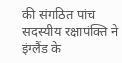की संगठित पांच सदस्यीय रक्षापंक्ति ने इंग्लैंड के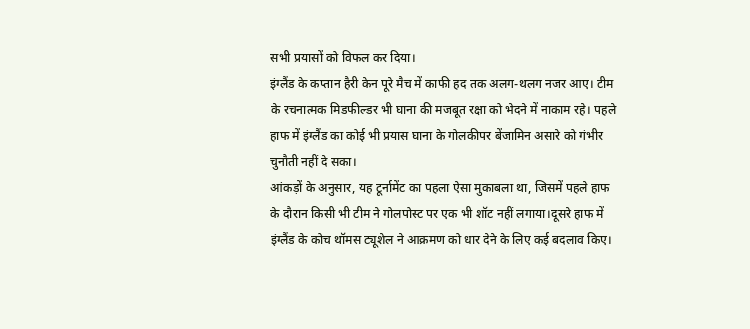सभी प्रयासों को विफल कर दिया।
इंग्लैंड के कप्तान हैरी केन पूरे मैच में काफी हद तक अलग-थलग नजर आए। टीम के रचनात्मक मिडफील्डर भी घाना की मजबूत रक्षा को भेदने में नाकाम रहे। पहले हाफ में इंग्लैंड का कोई भी प्रयास घाना के गोलकीपर बेंजामिन असारे को गंभीर चुनौती नहीं दे सका।
आंकड़ों के अनुसार, यह टूर्नामेंट का पहला ऐसा मुकाबला था, जिसमें पहले हाफ के दौरान किसी भी टीम ने गोलपोस्ट पर एक भी शॉट नहीं लगाया।दूसरे हाफ में इंग्लैंड के कोच थॉमस ट्यूशेल ने आक्रमण को धार देने के लिए कई बदलाव किए।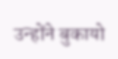उन्होंने बुकायो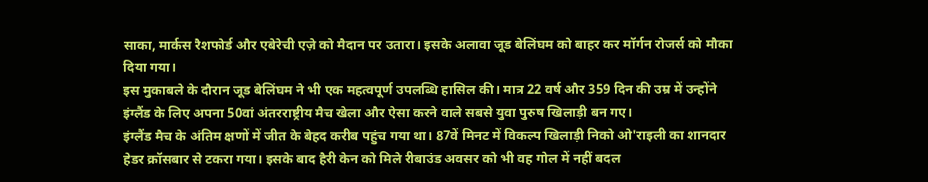साका, मार्कस रैशफोर्ड और एबेरेची एज़े को मैदान पर उतारा। इसके अलावा जूड बेलिंघम को बाहर कर मॉर्गन रोजर्स को मौका दिया गया।
इस मुकाबले के दौरान जूड बेलिंघम ने भी एक महत्वपूर्ण उपलब्धि हासिल की। मात्र 22 वर्ष और 359 दिन की उम्र में उन्होंने इंग्लैंड के लिए अपना 50वां अंतरराष्ट्रीय मैच खेला और ऐसा करने वाले सबसे युवा पुरुष खिलाड़ी बन गए।
इंग्लैंड मैच के अंतिम क्षणों में जीत के बेहद करीब पहुंच गया था। 87वें मिनट में विकल्प खिलाड़ी निको ओ'राइली का शानदार हेडर क्रॉसबार से टकरा गया। इसके बाद हैरी केन को मिले रीबाउंड अवसर को भी वह गोल में नहीं बदल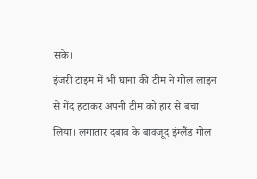सके।
इंजरी टाइम में भी घाना की टीम ने गोल लाइन से गेंद हटाकर अपनी टीम को हार से बचा लिया। लगातार दबाव के बावजूद इंग्लैंड गोल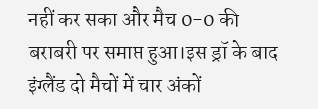नहीं कर सका और मैच 0-0 की बराबरी पर समाप्त हुआ।इस ड्रॉ के बाद इंग्लैंड दो मैचों में चार अंकों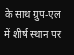के साथ ग्रुप-एल में शीर्ष स्थान पर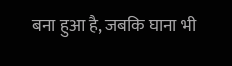बना हुआ है, जबकि घाना भी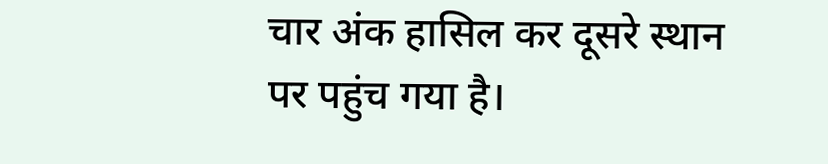चार अंक हासिल कर दूसरे स्थान पर पहुंच गया है।